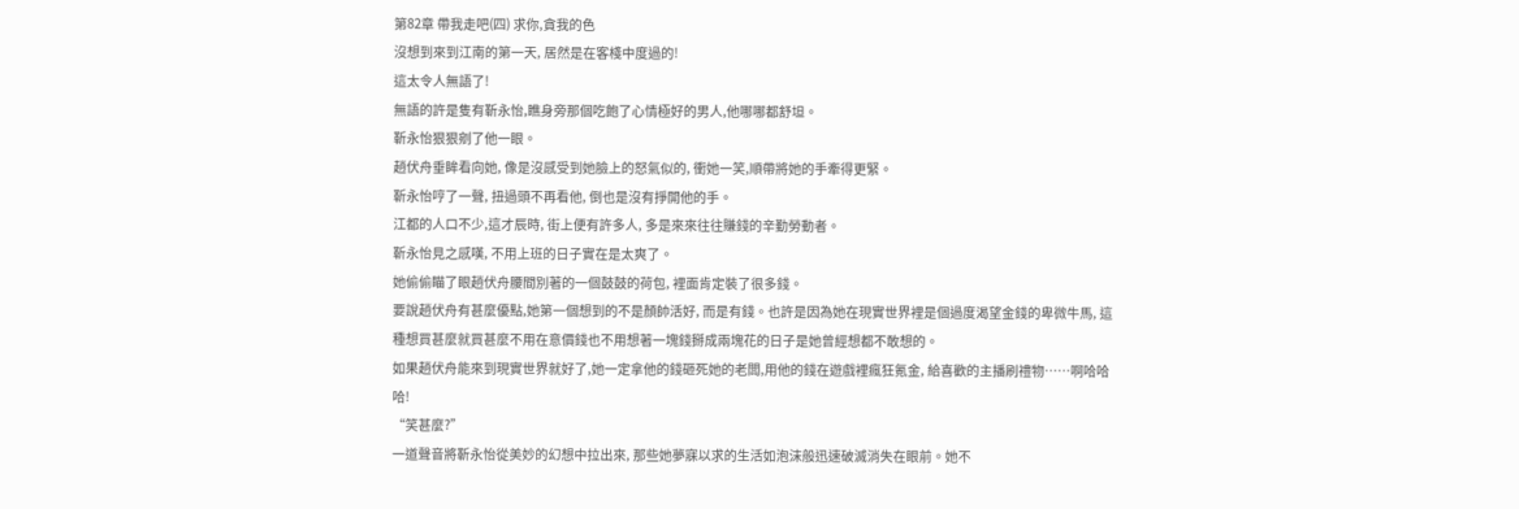第82章 帶我走吧(四) 求你,貪我的色
沒想到來到江南的第一天, 居然是在客棧中度過的!
這太令人無語了!
無語的許是隻有靳永怡,瞧身旁那個吃飽了心情極好的男人,他哪哪都舒坦。
靳永怡狠狠剜了他一眼。
趙伏舟垂眸看向她, 像是沒感受到她臉上的怒氣似的, 衝她一笑,順帶將她的手牽得更緊。
靳永怡哼了一聲, 扭過頭不再看他, 倒也是沒有掙開他的手。
江都的人口不少,這才辰時, 街上便有許多人, 多是來來往往賺錢的辛勤勞動者。
靳永怡見之感嘆, 不用上班的日子實在是太爽了。
她偷偷瞄了眼趙伏舟腰間別著的一個鼓鼓的荷包, 裡面肯定裝了很多錢。
要說趙伏舟有甚麼優點,她第一個想到的不是顏帥活好, 而是有錢。也許是因為她在現實世界裡是個過度渴望金錢的卑微牛馬, 這種想買甚麼就買甚麼不用在意價錢也不用想著一塊錢掰成兩塊花的日子是她曾經想都不敢想的。
如果趙伏舟能來到現實世界就好了,她一定拿他的錢砸死她的老闆,用他的錢在遊戲裡瘋狂氪金, 給喜歡的主播刷禮物……啊哈哈哈!
“笑甚麼?”
一道聲音將靳永怡從美妙的幻想中拉出來, 那些她夢寐以求的生活如泡沫般迅速破滅消失在眼前。她不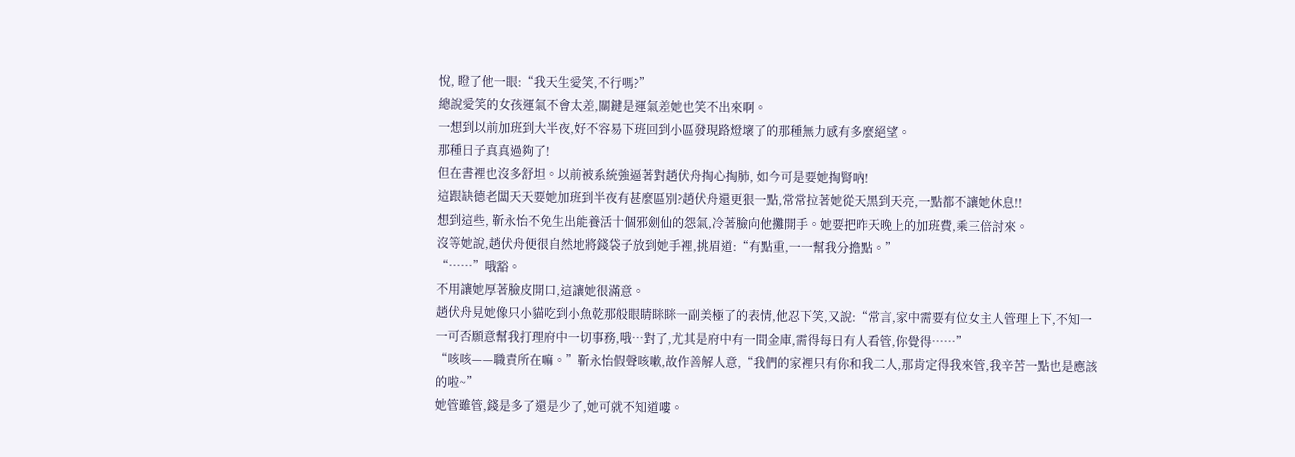悅, 瞪了他一眼:“我天生愛笑,不行嗎?”
總說愛笑的女孩運氣不會太差,關鍵是運氣差她也笑不出來啊。
一想到以前加班到大半夜,好不容易下班回到小區發現路燈壞了的那種無力感有多麼絕望。
那種日子真真過夠了!
但在書裡也沒多舒坦。以前被系統強逼著對趙伏舟掏心掏肺, 如今可是要她掏腎吶!
這跟缺德老闆天天要她加班到半夜有甚麼區別?趙伏舟還更狠一點,常常拉著她從天黑到天亮,一點都不讓她休息!!
想到這些, 靳永怡不免生出能養活十個邪劍仙的怨氣,冷著臉向他攤開手。她要把昨天晚上的加班費,乘三倍討來。
沒等她說,趙伏舟便很自然地將錢袋子放到她手裡,挑眉道:“有點重,一一幫我分擔點。”
“……”哦豁。
不用讓她厚著臉皮開口,這讓她很滿意。
趙伏舟見她像只小貓吃到小魚乾那般眼睛眯眯一副美極了的表情,他忍下笑,又說:“常言,家中需要有位女主人管理上下,不知一一可否願意幫我打理府中一切事務,哦…對了,尤其是府中有一間金庫,需得每日有人看管,你覺得……”
“咳咳——職責所在嘛。”靳永怡假聲咳嗽,故作善解人意,“我們的家裡只有你和我二人,那肯定得我來管,我辛苦一點也是應該的啦~”
她管雖管,錢是多了還是少了,她可就不知道嘍。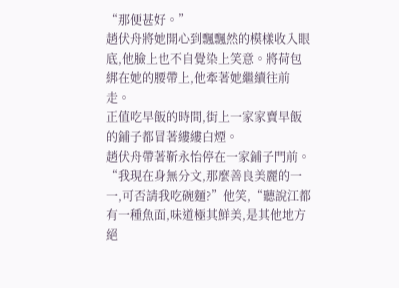“那便甚好。”
趙伏舟將她開心到飄飄然的模樣收入眼底,他臉上也不自覺染上笑意。將荷包綁在她的腰帶上,他牽著她繼續往前走。
正值吃早飯的時間,街上一家家賣早飯的鋪子都冒著縷縷白煙。
趙伏舟帶著靳永怡停在一家鋪子門前。
“我現在身無分文,那麼善良美麗的一一,可否請我吃碗麵?”他笑,“聽說江都有一種魚面,味道極其鮮美,是其他地方絕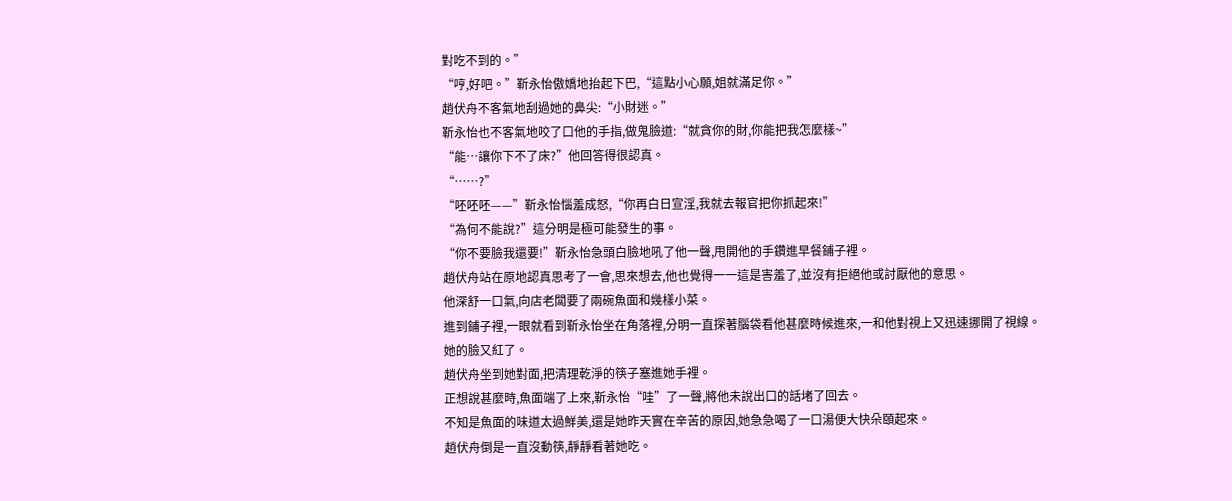對吃不到的。”
“哼,好吧。”靳永怡傲嬌地抬起下巴,“這點小心願,姐就滿足你。”
趙伏舟不客氣地刮過她的鼻尖:“小財迷。”
靳永怡也不客氣地咬了口他的手指,做鬼臉道:“就貪你的財,你能把我怎麼樣~”
“能…讓你下不了床?”他回答得很認真。
“……?”
“呸呸呸——”靳永怡惱羞成怒,“你再白日宣淫,我就去報官把你抓起來!”
“為何不能說?”這分明是極可能發生的事。
“你不要臉我還要!”靳永怡急頭白臉地吼了他一聲,甩開他的手鑽進早餐鋪子裡。
趙伏舟站在原地認真思考了一會,思來想去,他也覺得一一這是害羞了,並沒有拒絕他或討厭他的意思。
他深舒一口氣,向店老闆要了兩碗魚面和幾樣小菜。
進到鋪子裡,一眼就看到靳永怡坐在角落裡,分明一直探著腦袋看他甚麼時候進來,一和他對視上又迅速挪開了視線。
她的臉又紅了。
趙伏舟坐到她對面,把清理乾淨的筷子塞進她手裡。
正想說甚麼時,魚面端了上來,靳永怡“哇”了一聲,將他未說出口的話堵了回去。
不知是魚面的味道太過鮮美,還是她昨天實在辛苦的原因,她急急喝了一口湯便大快朵頤起來。
趙伏舟倒是一直沒動筷,靜靜看著她吃。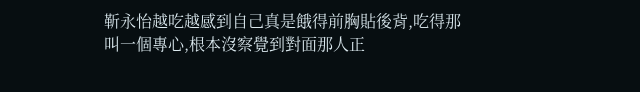靳永怡越吃越感到自己真是餓得前胸貼後背,吃得那叫一個專心,根本沒察覺到對面那人正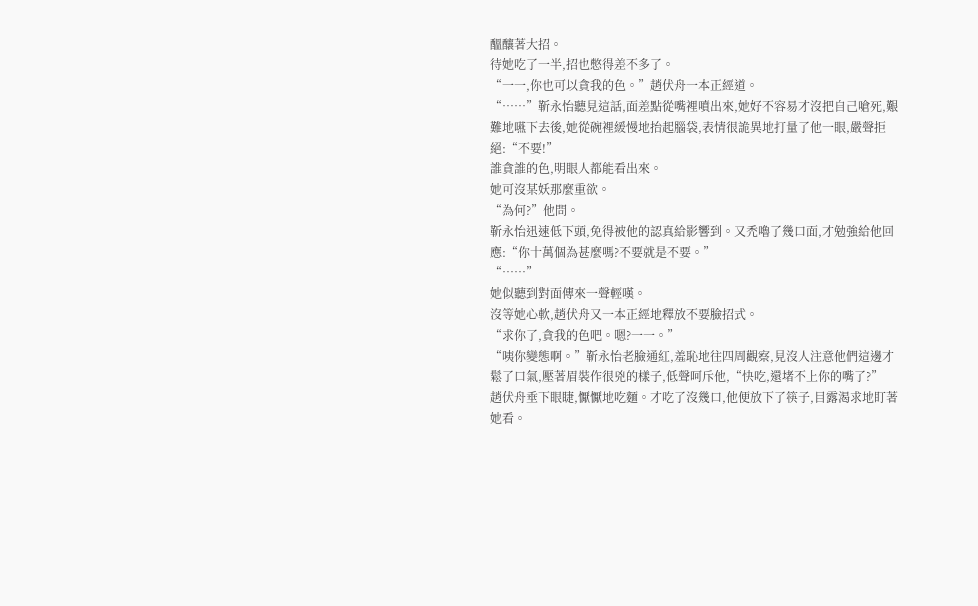醞釀著大招。
待她吃了一半,招也憋得差不多了。
“一一,你也可以貪我的色。”趙伏舟一本正經道。
“……”靳永怡聽見這話,面差點從嘴裡噴出來,她好不容易才沒把自己嗆死,艱難地嚥下去後,她從碗裡緩慢地抬起腦袋,表情很詭異地打量了他一眼,嚴聲拒絕:“不要!”
誰貪誰的色,明眼人都能看出來。
她可沒某妖那麼重欲。
“為何?”他問。
靳永怡迅速低下頭,免得被他的認真給影響到。又禿嚕了幾口面,才勉強給他回應:“你十萬個為甚麼嗎?不要就是不要。”
“……”
她似聽到對面傳來一聲輕嘆。
沒等她心軟,趙伏舟又一本正經地釋放不要臉招式。
“求你了,貪我的色吧。嗯?一一。”
“咦你變態啊。”靳永怡老臉通紅,羞恥地往四周觀察,見沒人注意他們這邊才鬆了口氣,壓著眉裝作很兇的樣子,低聲呵斥他,“快吃,還堵不上你的嘴了?”
趙伏舟垂下眼睫,懨懨地吃麵。才吃了沒幾口,他便放下了筷子,目露渴求地盯著她看。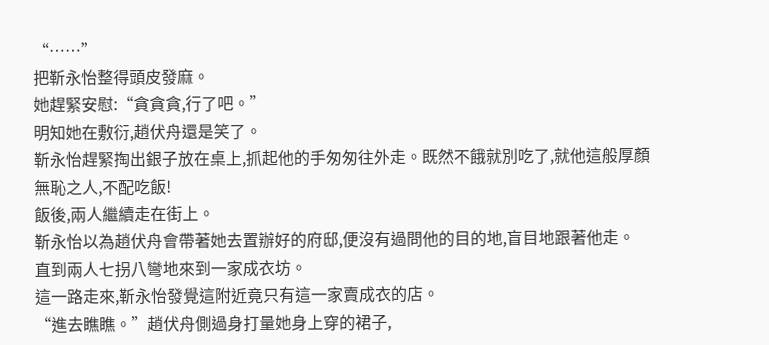“……”
把靳永怡整得頭皮發麻。
她趕緊安慰:“貪貪貪,行了吧。”
明知她在敷衍,趙伏舟還是笑了。
靳永怡趕緊掏出銀子放在桌上,抓起他的手匆匆往外走。既然不餓就別吃了,就他這般厚顏無恥之人,不配吃飯!
飯後,兩人繼續走在街上。
靳永怡以為趙伏舟會帶著她去置辦好的府邸,便沒有過問他的目的地,盲目地跟著他走。
直到兩人七拐八彎地來到一家成衣坊。
這一路走來,靳永怡發覺這附近竟只有這一家賣成衣的店。
“進去瞧瞧。”趙伏舟側過身打量她身上穿的裙子,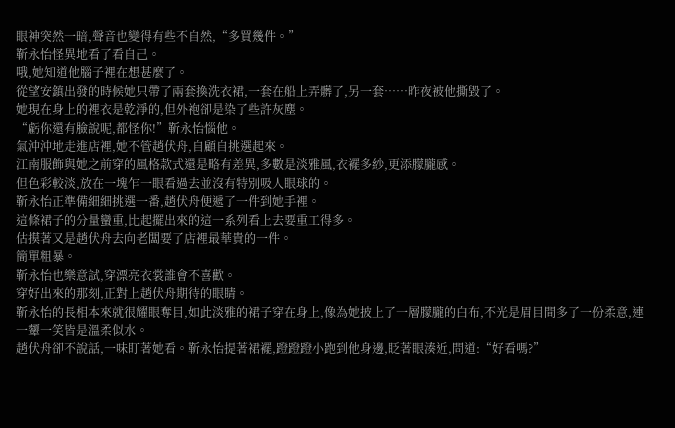眼神突然一暗,聲音也變得有些不自然,“多買幾件。”
靳永怡怪異地看了看自己。
哦,她知道他腦子裡在想甚麼了。
從望安鎮出發的時候她只帶了兩套換洗衣裙,一套在船上弄髒了,另一套……昨夜被他撕毀了。
她現在身上的裡衣是乾淨的,但外袍卻是染了些許灰塵。
“虧你還有臉說呢,都怪你!”靳永怡惱他。
氣沖沖地走進店裡,她不管趙伏舟,自顧自挑選起來。
江南服飾與她之前穿的風格款式還是略有差異,多數是淡雅風,衣襬多紗,更添朦朧感。
但色彩較淡,放在一塊乍一眼看過去並沒有特別吸人眼球的。
靳永怡正準備細細挑選一番,趙伏舟便遞了一件到她手裡。
這條裙子的分量蠻重,比起擺出來的這一系列看上去要重工得多。
估摸著又是趙伏舟去向老闆要了店裡最華貴的一件。
簡單粗暴。
靳永怡也樂意試,穿漂亮衣裳誰會不喜歡。
穿好出來的那刻,正對上趙伏舟期待的眼睛。
靳永怡的長相本來就很耀眼奪目,如此淡雅的裙子穿在身上,像為她披上了一層朦朧的白布,不光是眉目間多了一份柔意,連一顰一笑皆是溫柔似水。
趙伏舟卻不說話,一味盯著她看。靳永怡提著裙襬,蹬蹬蹬小跑到他身邊,眨著眼湊近,問道:“好看嗎?”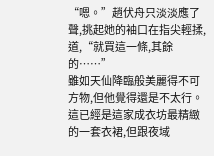“嗯。”趙伏舟只淡淡應了聲,挑起她的袖口在指尖輕揉,道,“就買這一條,其餘的……”
雖如天仙降臨般美麗得不可方物,但他覺得還是不太行。
這已經是這家成衣坊最精緻的一套衣裙,但跟夜域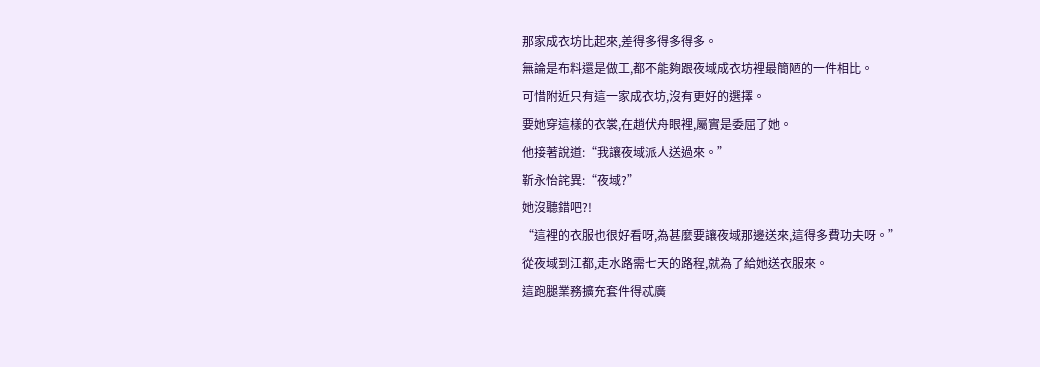那家成衣坊比起來,差得多得多得多。
無論是布料還是做工,都不能夠跟夜域成衣坊裡最簡陋的一件相比。
可惜附近只有這一家成衣坊,沒有更好的選擇。
要她穿這樣的衣裳,在趙伏舟眼裡,屬實是委屈了她。
他接著說道:“我讓夜域派人送過來。”
靳永怡詫異:“夜域?”
她沒聽錯吧?!
“這裡的衣服也很好看呀,為甚麼要讓夜域那邊送來,這得多費功夫呀。”
從夜域到江都,走水路需七天的路程,就為了給她送衣服來。
這跑腿業務擴充套件得忒廣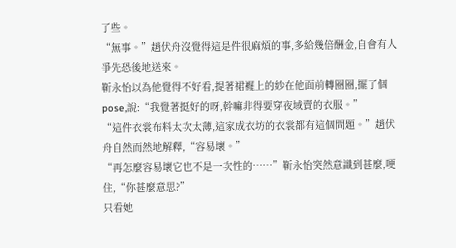了些。
“無事。”趙伏舟沒覺得這是件很麻煩的事,多給幾倍酬金,自會有人爭先恐後地送來。
靳永怡以為他覺得不好看,提著裙襬上的紗在他面前轉圈圈,擺了個pose,說:“我覺著挺好的呀,幹嘛非得要穿夜域賣的衣服。”
“這件衣裳布料太次太薄,這家成衣坊的衣裳都有這個問題。”趙伏舟自然而然地解釋,“容易壞。”
“再怎麼容易壞它也不是一次性的……”靳永怡突然意識到甚麼,哽住,“你甚麼意思?”
只看她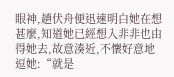眼神,趙伏舟便迅速明白她在想甚麼,知道她已經想入非非也由得她去,故意湊近,不懷好意地逗她:“就是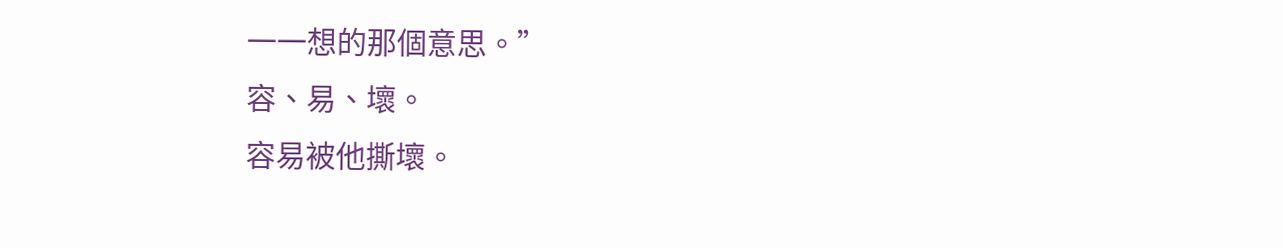一一想的那個意思。”
容、易、壞。
容易被他撕壞。